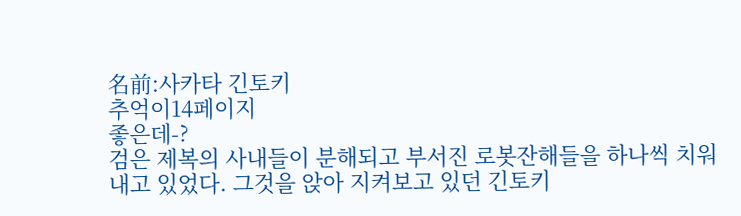名前:사카타 긴토키
추억이14페이지
좋은데-?
검은 제복의 사내들이 분해되고 부서진 로봇잔해들을 하나씩 치워내고 있었다. 그것을 앉아 지켜보고 있던 긴토키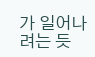가 일어나려는 듯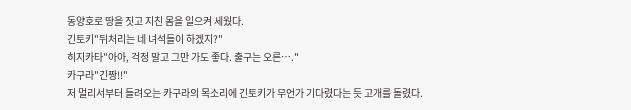동양호로 땅을 짓고 지친 몸을 일으켜 세웠다.
긴토키"뒤처리는 네 녀석들이 하겠지?"
히지카타"아아, 걱정 말고 그만 가도 좋다. 출구는 오른…."
카구라"긴짱!!"
저 멀리서부터 들려오는 카구라의 목소리에 긴토키가 무언가 기다렸다는 듯 고개를 돌렸다.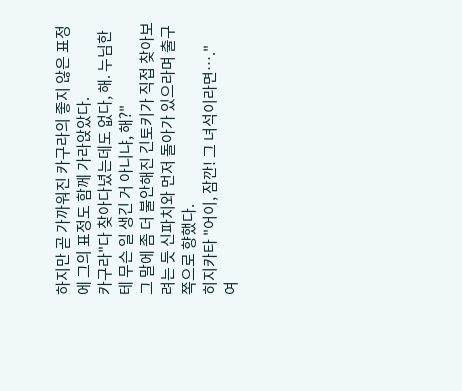하지만 곧 가까워진 카구라의 좋지 않은 표정에 그의 표정도 함께 가라앉았다.
카구라"다 찾아다녔는데도 없다, 해. 누님한테 무슨 일 생긴 거 아니냐, 해?"
그 말에 좀 더 불안해진 긴토키가 직접 찾아보려는 듯 신파치와 먼저 돌아가 있으라며 출구 쪽으로 향했다.
히지카타 "어이, 잠깐! 그 녀석이라면…."
여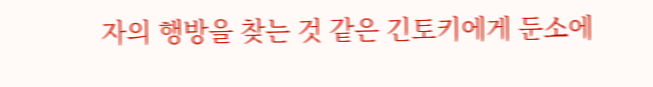자의 행방을 찾는 것 같은 긴토키에게 둔소에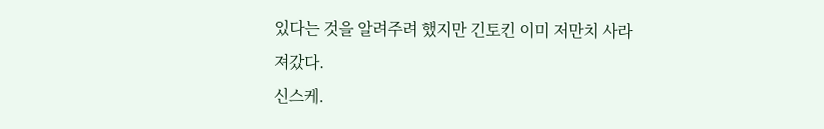있다는 것을 알려주려 했지만 긴토킨 이미 저만치 사라져갔다.
신스케.